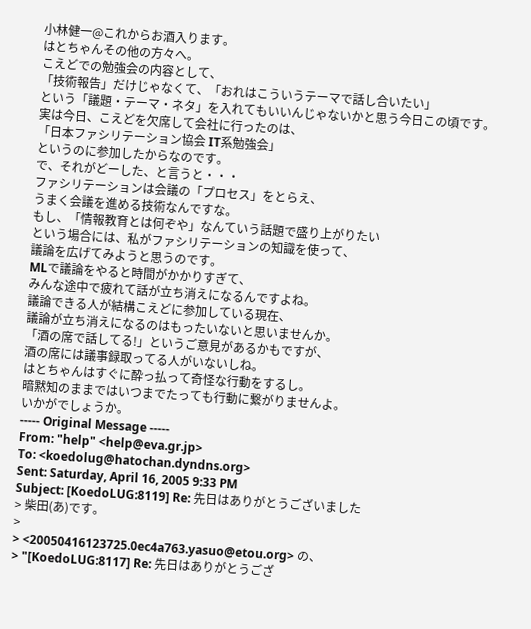小林健一@これからお酒入ります。
はとちゃんその他の方々へ。
こえどでの勉強会の内容として、
「技術報告」だけじゃなくて、「おれはこういうテーマで話し合いたい」
という「議題・テーマ・ネタ」を入れてもいいんじゃないかと思う今日この頃です。
実は今日、こえどを欠席して会社に行ったのは、
「日本ファシリテーション協会 IT系勉強会」
というのに参加したからなのです。
で、それがどーした、と言うと・・・
ファシリテーションは会議の「プロセス」をとらえ、
うまく会議を進める技術なんですな。
もし、「情報教育とは何ぞや」なんていう話題で盛り上がりたい
という場合には、私がファシリテーションの知識を使って、
議論を広げてみようと思うのです。
MLで議論をやると時間がかかりすぎて、
みんな途中で疲れて話が立ち消えになるんですよね。
議論できる人が結構こえどに参加している現在、
議論が立ち消えになるのはもったいないと思いませんか。
「酒の席で話してる!」というご意見があるかもですが、
酒の席には議事録取ってる人がいないしね。
はとちゃんはすぐに酔っ払って奇怪な行動をするし。
暗黙知のままではいつまでたっても行動に繋がりませんよ。
いかがでしょうか。
----- Original Message -----
From: "help" <help@eva.gr.jp>
To: <koedolug@hatochan.dyndns.org>
Sent: Saturday, April 16, 2005 9:33 PM
Subject: [KoedoLUG:8119] Re: 先日はありがとうございました
> 柴田(あ)です。
>
> <20050416123725.0ec4a763.yasuo@etou.org> の、
> "[KoedoLUG:8117] Re: 先日はありがとうござ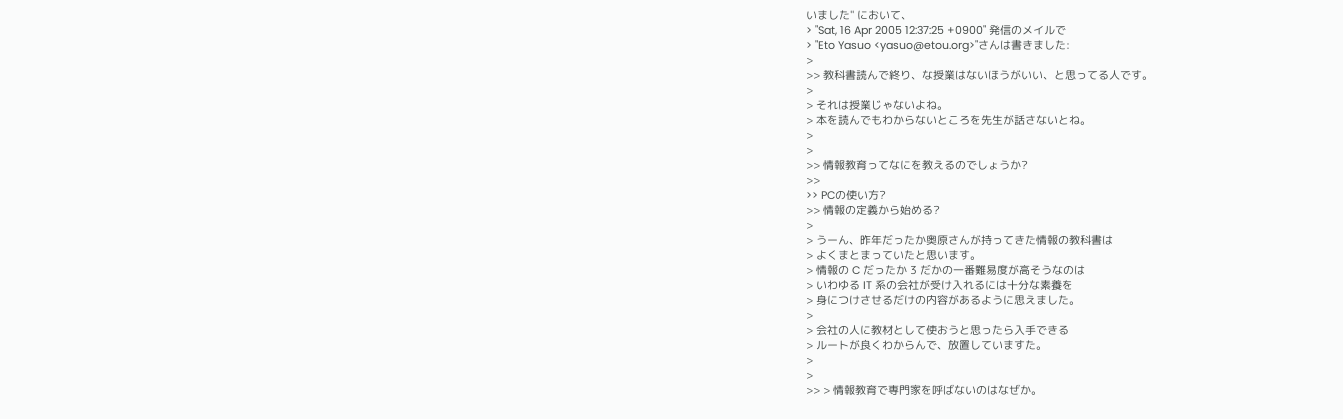いました" において、
> "Sat, 16 Apr 2005 12:37:25 +0900" 発信のメイルで
> "Eto Yasuo <yasuo@etou.org>"さんは書きました:
>
>> 教科書読んで終り、な授業はないほうがいい、と思ってる人です。
>
> それは授業じゃないよね。
> 本を読んでもわからないところを先生が話さないとね。
>
>
>> 情報教育ってなにを教えるのでしょうか?
>>
>> PCの使い方?
>> 情報の定義から始める?
>
> うーん、昨年だったか奥原さんが持ってきた情報の教科書は
> よくまとまっていたと思います。
> 情報の C だったか 3 だかの一番難易度が高そうなのは
> いわゆる IT 系の会社が受け入れるには十分な素養を
> 身につけさせるだけの内容があるように思えました。
>
> 会社の人に教材として使おうと思ったら入手できる
> ルートが良くわからんで、放置していますた。
>
>
>> > 情報教育で専門家を呼ばないのはなぜか。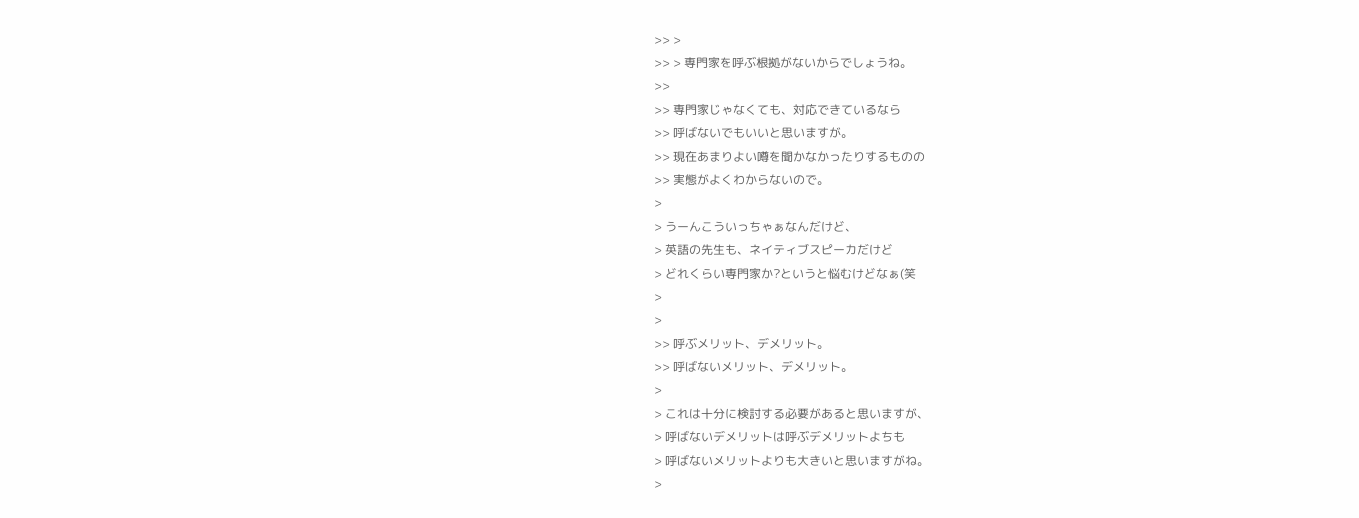>> >
>> > 専門家を呼ぶ根拠がないからでしょうね。
>>
>> 専門家じゃなくても、対応できているなら
>> 呼ばないでもいいと思いますが。
>> 現在あまりよい噂を聞かなかったりするものの
>> 実態がよくわからないので。
>
> うーんこういっちゃぁなんだけど、
> 英語の先生も、ネイティブスピーカだけど
> どれくらい専門家か?というと悩むけどなぁ(笑
>
>
>> 呼ぶメリット、デメリット。
>> 呼ばないメリット、デメリット。
>
> これは十分に検討する必要があると思いますが、
> 呼ばないデメリットは呼ぶデメリットよちも
> 呼ばないメリットよりも大きいと思いますがね。
>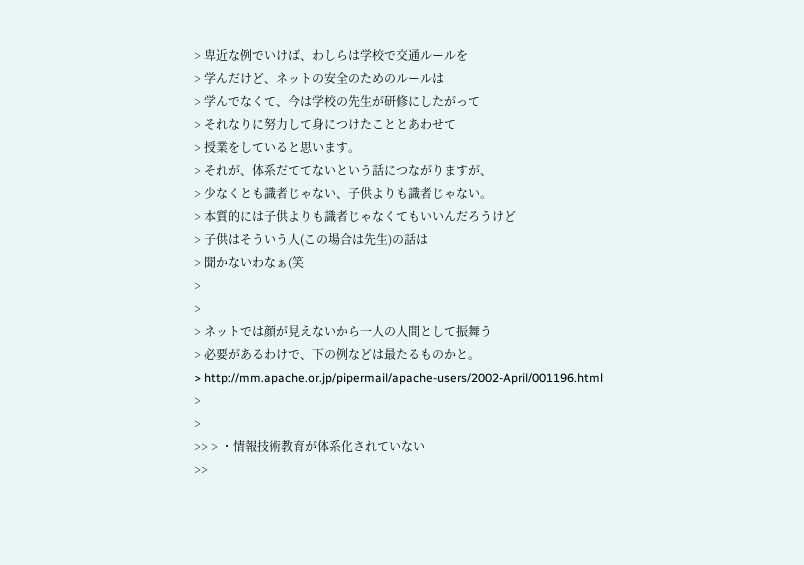> 卑近な例でいけば、わしらは学校で交通ルールを
> 学んだけど、ネットの安全のためのルールは
> 学んでなくて、今は学校の先生が研修にしたがって
> それなりに努力して身につけたこととあわせて
> 授業をしていると思います。
> それが、体系だててないという話につながりますが、
> 少なくとも識者じゃない、子供よりも識者じゃない。
> 本質的には子供よりも識者じゃなくてもいいんだろうけど
> 子供はそういう人(この場合は先生)の話は
> 聞かないわなぁ(笑
>
>
> ネットでは顔が見えないから一人の人間として振舞う
> 必要があるわけで、下の例などは最たるものかと。
> http://mm.apache.or.jp/pipermail/apache-users/2002-April/001196.html
>
>
>> > ・情報技術教育が体系化されていない
>>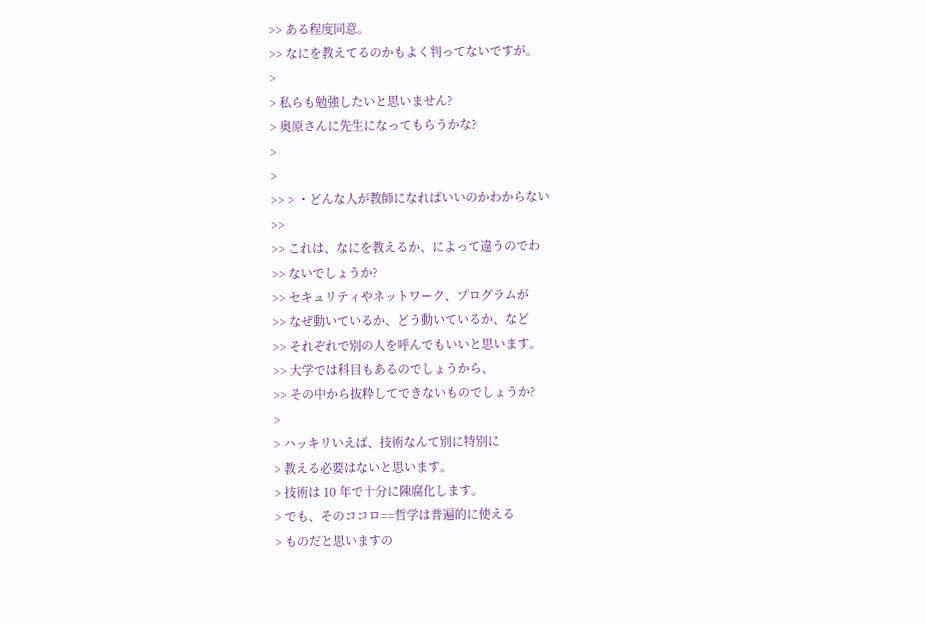>> ある程度同意。
>> なにを教えてるのかもよく判ってないですが。
>
> 私らも勉強したいと思いません?
> 奥原さんに先生になってもらうかな?
>
>
>> > ・どんな人が教師になればいいのかわからない
>>
>> これは、なにを教えるか、によって違うのでわ
>> ないでしょうか?
>> セキュリティやネットワーク、プログラムが
>> なぜ動いているか、どう動いているか、など
>> それぞれで別の人を呼んでもいいと思います。
>> 大学では科目もあるのでしょうから、
>> その中から抜粋してできないものでしょうか?
>
> ハッキリいえば、技術なんて別に特別に
> 教える必要はないと思います。
> 技術は 10 年で十分に陳腐化します。
> でも、そのココロ==哲学は普遍的に使える
> ものだと思いますの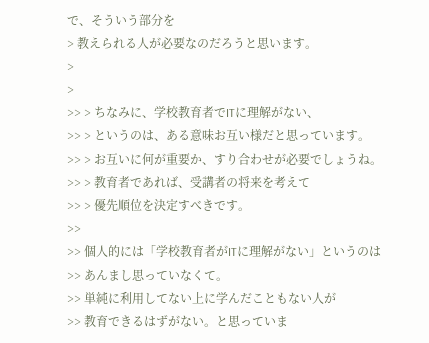で、そういう部分を
> 教えられる人が必要なのだろうと思います。
>
>
>> > ちなみに、学校教育者でITに理解がない、
>> > というのは、ある意味お互い様だと思っています。
>> > お互いに何が重要か、すり合わせが必要でしょうね。
>> > 教育者であれば、受講者の将来を考えて
>> > 優先順位を決定すべきです。
>>
>> 個人的には「学校教育者がITに理解がない」というのは
>> あんまし思っていなくて。
>> 単純に利用してない上に学んだこともない人が
>> 教育できるはずがない。と思っていま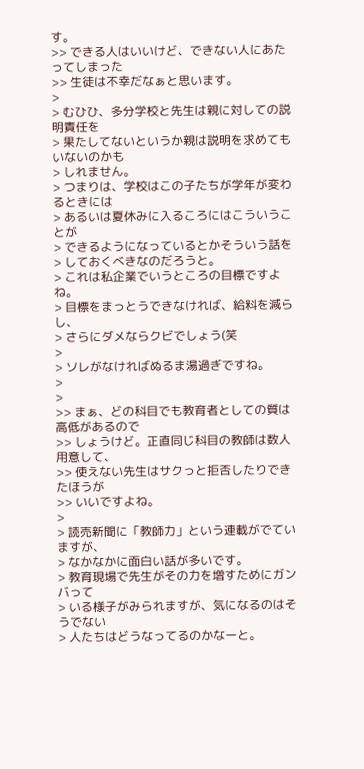す。
>> できる人はいいけど、できない人にあたってしまった
>> 生徒は不幸だなぁと思います。
>
> むひひ、多分学校と先生は親に対しての説明責任を
> 果たしてないというか親は説明を求めてもいないのかも
> しれません。
> つまりは、学校はこの子たちが学年が変わるときには
> あるいは夏休みに入るころにはこういうことが
> できるようになっているとかそういう話を
> しておくべきなのだろうと。
> これは私企業でいうところの目標ですよね。
> 目標をまっとうできなければ、給料を減らし、
> さらにダメならクビでしょう(笑
>
> ソレがなければぬるま湯過ぎですね。
>
>
>> まぁ、どの科目でも教育者としての質は高低があるので
>> しょうけど。正直同じ科目の教師は数人用意して、
>> 使えない先生はサクっと拒否したりできたほうが
>> いいですよね。
>
> 読売新聞に「教師力」という連載がでていますが、
> なかなかに面白い話が多いです。
> 教育現場で先生がその力を増すためにガンバって
> いる様子がみられますが、気になるのはそうでない
> 人たちはどうなってるのかなーと。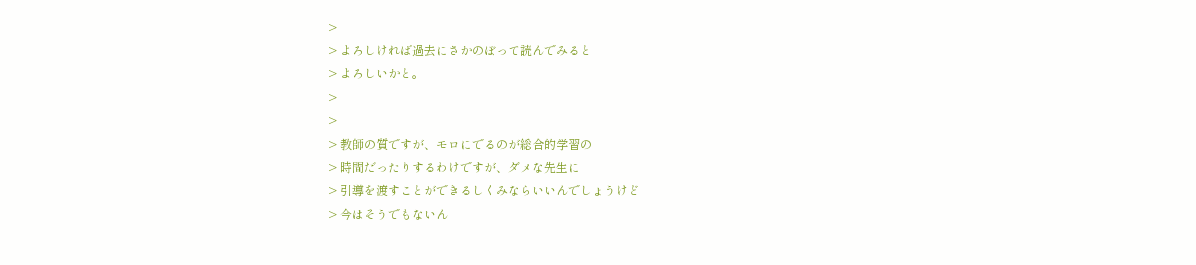>
> よろしければ過去にさかのぼって読んでみると
> よろしいかと。
>
>
> 教師の質ですが、モロにでるのが総合的学習の
> 時間だったりするわけですが、ダメな先生に
> 引導を渡すことができるしくみならいいんでしょうけど
> 今はそうでもないん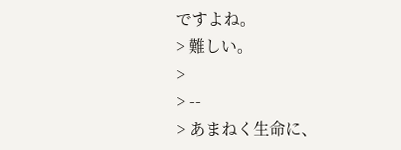ですよね。
> 難しい。
>
> --
> あまねく生命に、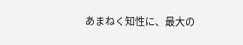あまねく知性に、最大の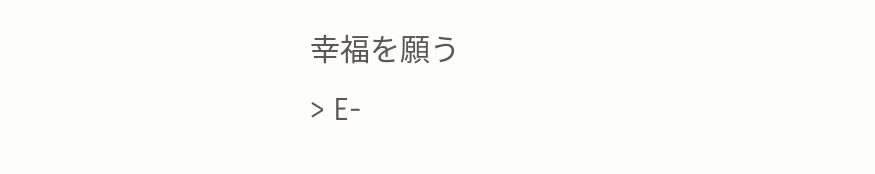幸福を願う
> E-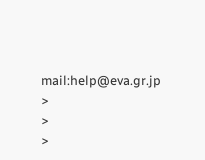mail:help@eva.gr.jp
>
>
>